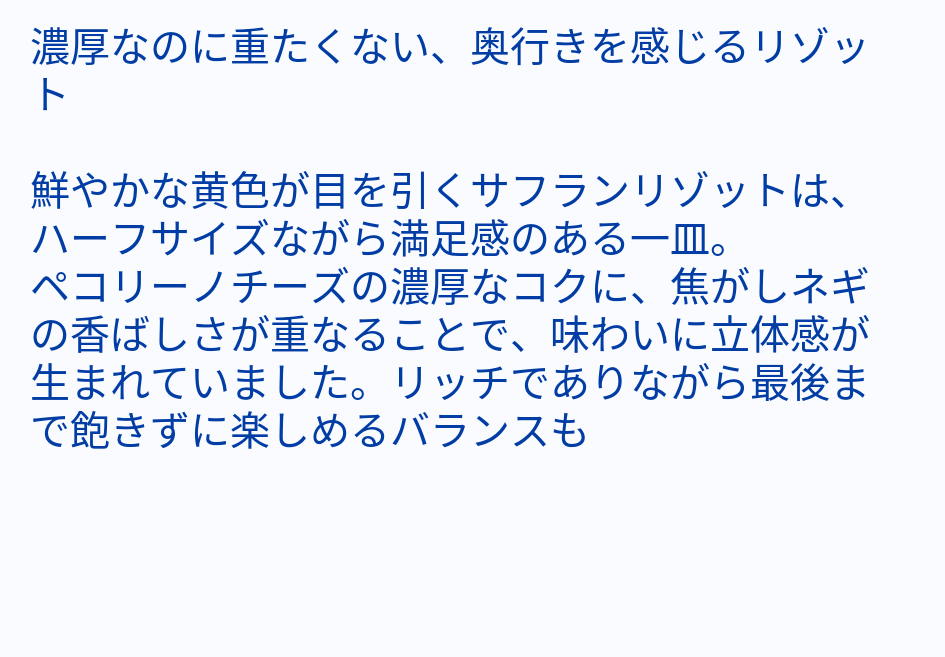濃厚なのに重たくない、奥行きを感じるリゾット

鮮やかな黄色が目を引くサフランリゾットは、ハーフサイズながら満足感のある一皿。
ペコリーノチーズの濃厚なコクに、焦がしネギの香ばしさが重なることで、味わいに立体感が生まれていました。リッチでありながら最後まで飽きずに楽しめるバランスも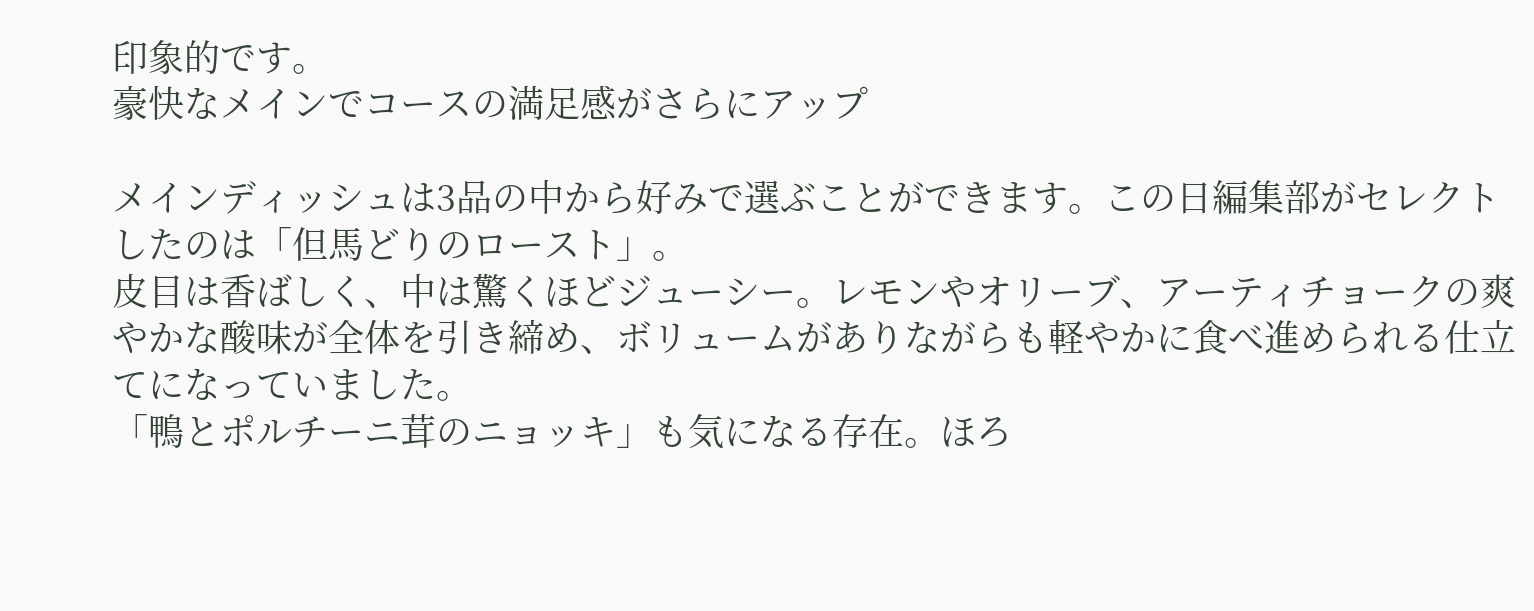印象的です。
豪快なメインでコースの満足感がさらにアップ

メインディッシュは3品の中から好みで選ぶことができます。この日編集部がセレクトしたのは「但馬どりのロースト」。
皮目は香ばしく、中は驚くほどジューシー。レモンやオリーブ、アーティチョークの爽やかな酸味が全体を引き締め、ボリュームがありながらも軽やかに食べ進められる仕立てになっていました。
「鴨とポルチーニ茸のニョッキ」も気になる存在。ほろ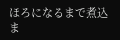ほろになるまで煮込ま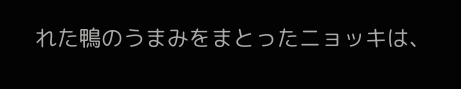れた鴨のうまみをまとったニョッキは、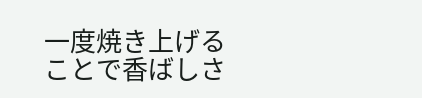一度焼き上げることで香ばしさ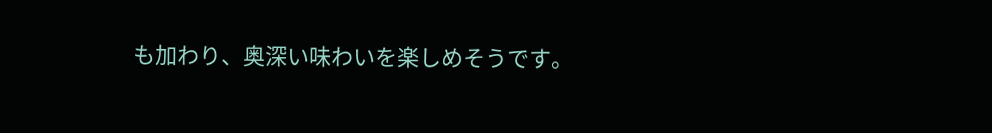も加わり、奥深い味わいを楽しめそうです。